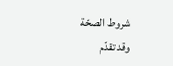شروط الصحّة
وقد تقدّم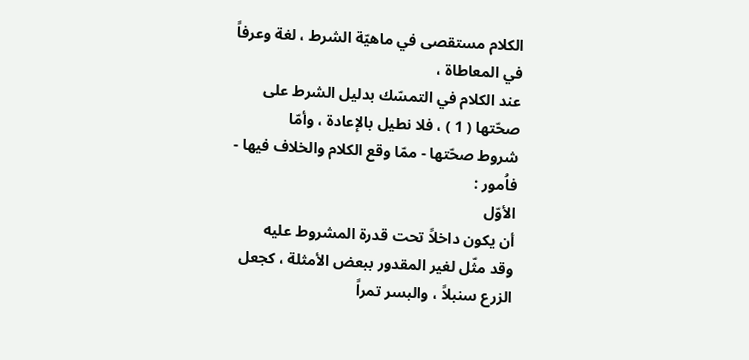الكلام مستقصى في ماهيّة الشرط ، لغة وعرفاً في المعاطاة ،
عند الكلام في التمسّك بدليل الشرط على صحّتها ( 1 ) ، فلا نطيل بالإعادة ، وأمّا
شروط صحّتها - ممّا وقع الكلام والخلاف فيها - فاُمور :
الأوّل
أن يكون داخلاً تحت قدرة المشروط عليه
وقد مثّل لغير المقدور ببعض الأمثلة ، كجعل الزرع سنبلاً ، والبسر تمراً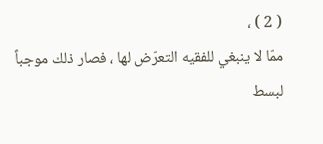( 2 ) ،
ممّا لا ينبغي للفقيه التعرّض لها ، فصار ذلك موجباً لبسط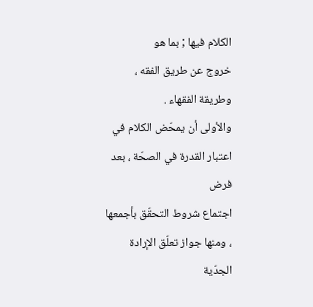الكلام فيها ; بما هو
خروج عن طريق الفقه ، وطريقة الفقهاء .
والأولى أن يمحّض الكلام في اعتبار القدرة في الصحّة ، بعد فرض
اجتماع شروط التحقّق بأجمعها ، ومنها جواز تعلّق الإرادة الجدّية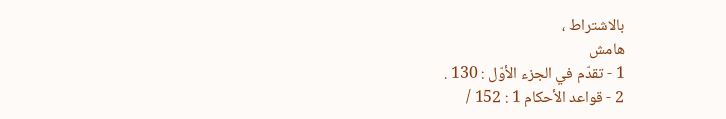بالاشتراط ،
هامش
1 - تقدّم في الجزء الأوّل : 130 .
2 - قواعد الأحكام 1 : 152 /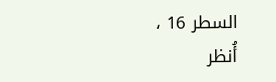السطر 16 ، أُنظر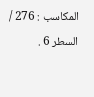المكاسب : 276 / السطر 6 .